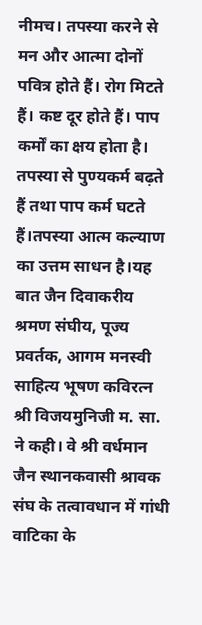नीमच। तपस्या करने से मन और आत्मा दोनों पवित्र होते हैं। रोग मिटते हैं। कष्ट दूर होते हैं। पाप कर्मों का क्षय होता है। तपस्या से पुण्यकर्म बढ़ते हैं तथा पाप कर्म घटते हैं।तपस्या आत्म कल्याण का उत्तम साधन है।यह बात जैन दिवाकरीय श्रमण संघीय, पूज्य प्रवर्तक, आगम मनस्वी साहित्य भूषण कविरत्न श्री विजयमुनिजी म. सा. ने कही। वे श्री वर्धमान जैन स्थानकवासी श्रावक संघ के तत्वावधान में गांधी वाटिका के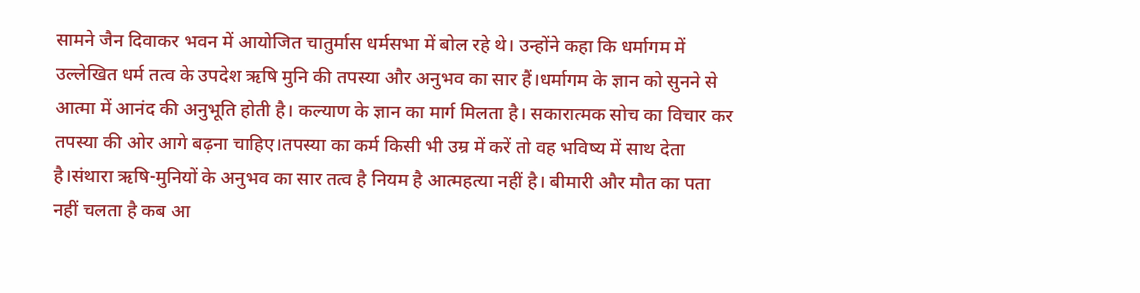सामने जैन दिवाकर भवन में आयोजित चातुर्मास धर्मसभा में बोल रहे थे। उन्होंने कहा कि धर्मागम में उल्लेखित धर्म तत्व के उपदेश ऋषि मुनि की तपस्या और अनुभव का सार हैं।धर्मागम के ज्ञान को सुनने से आत्मा में आनंद की अनुभूति होती है। कल्याण के ज्ञान का मार्ग मिलता है। सकारात्मक सोच का विचार कर तपस्या की ओर आगे बढ़ना चाहिए।तपस्या का कर्म किसी भी उम्र में करें तो वह भविष्य में साथ देता है।संथारा ऋषि-मुनियों के अनुभव का सार तत्व है नियम है आत्महत्या नहीं है। बीमारी और मौत का पता नहीं चलता है कब आ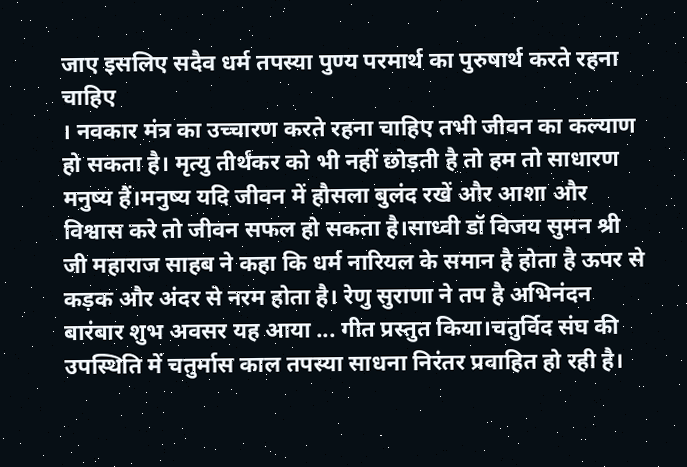जाए इसलिए सदैव धर्म तपस्या पुण्य परमार्थ का पुरुषार्थ करते रहना चाहिए
। नवकार मंत्र का उच्चारण करते रहना चाहिए तभी जीवन का कल्याण हो सकता है। मृत्यु तीर्थंकर को भी नहीं छोड़ती है तो हम तो साधारण मनुष्य हैं।मनुष्य यदि जीवन में हौसला बुलंद रखें और आशा और विश्वास करे तो जीवन सफल हो सकता है।साध्वी डॉ विजय सुमन श्री जी महाराज साहब ने कहा कि धर्म नारियल के समान है होता है ऊपर से कड़क और अंदर से नरम होता है। रेणु सुराणा ने तप है अभिनंदन बारंबार शुभ अवसर यह आया ... गीत प्रस्तुत किया।चतुर्विद संघ की उपस्थिति में चतुर्मास काल तपस्या साधना निरंतर प्रवाहित हो रही है।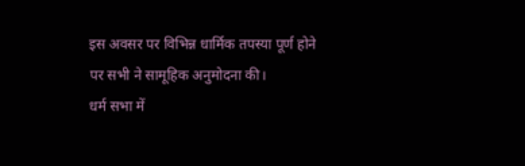इस अवसर पर विभिन्न धार्मिक तपस्या पूर्ण होने पर सभी ने सामूहिक अनुमोदना की।
धर्म सभा में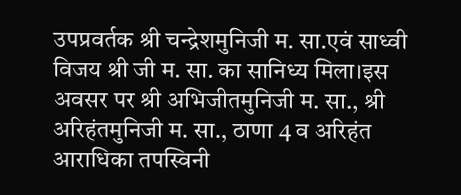उपप्रवर्तक श्री चन्द्रेशमुनिजी म. सा.एवं साध्वी विजय श्री जी म. सा. का सानिध्य मिला।इस अवसर पर श्री अभिजीतमुनिजी म. सा., श्री अरिहंतमुनिजी म. सा., ठाणा 4 व अरिहंत आराधिका तपस्विनी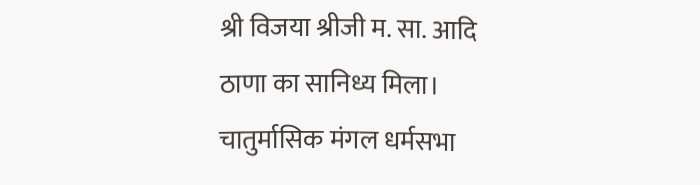श्री विजया श्रीजी म. सा. आदि ठाणा का सानिध्य मिला। चातुर्मासिक मंगल धर्मसभा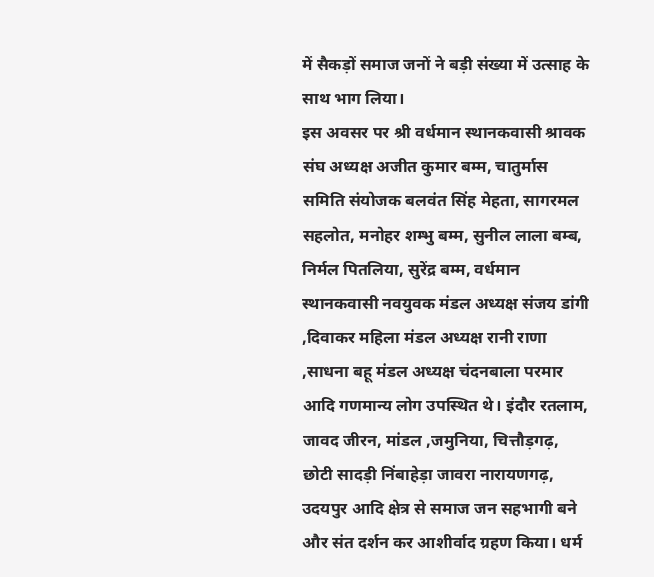में सैकड़ों समाज जनों ने बड़ी संख्या में उत्साह के साथ भाग लिया।
इस अवसर पर श्री वर्धमान स्थानकवासी श्रावक संघ अध्यक्ष अजीत कुमार बम्म, चातुर्मास समिति संयोजक बलवंत सिंह मेहता, सागरमल सहलोत, मनोहर शम्भु बम्म, सुनील लाला बम्ब, निर्मल पितलिया, सुरेंद्र बम्म, वर्धमान स्थानकवासी नवयुवक मंडल अध्यक्ष संजय डांगी ,दिवाकर महिला मंडल अध्यक्ष रानी राणा ,साधना बहू मंडल अध्यक्ष चंदनबाला परमार आदि गणमान्य लोग उपस्थित थे। इंदौर रतलाम, जावद जीरन, मांडल ,जमुनिया, चित्तौड़गढ़, छोटी सादड़ी निंबाहेड़ा जावरा नारायणगढ़, उदयपुर आदि क्षेत्र से समाज जन सहभागी बने और संत दर्शन कर आशीर्वाद ग्रहण किया। धर्म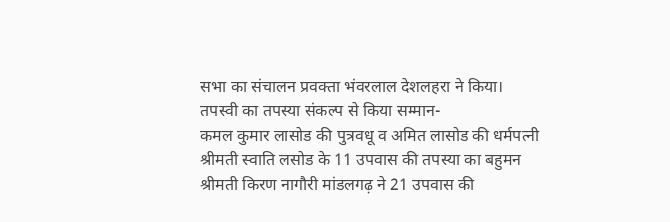सभा का संचालन प्रवक्ता भंवरलाल देशलहरा ने किया।
तपस्वी का तपस्या संकल्प से किया सम्मान-
कमल कुमार लासोड की पुत्रवधू व अमित लासोड की धर्मपत्नी श्रीमती स्वाति लसोड के 11 उपवास की तपस्या का बहुमन श्रीमती किरण नागौरी मांडलगढ़ ने 21 उपवास की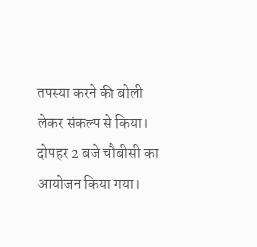तपस्या करने की बोली लेकर संकल्प से किया। दोपहर 2 बजे चौबीसी का आयोजन किया गया।